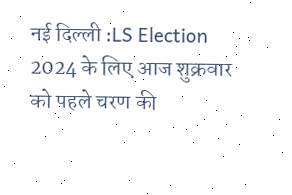नई दिल्ली :LS Election 2024 के लिए आज शुक्रवार को पहले चरण की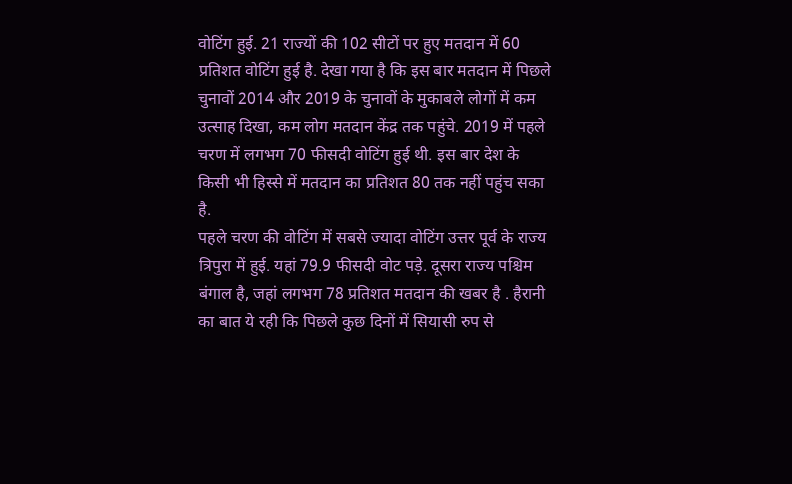वोटिंग हुई. 21 राज्यों की 102 सीटों पर हुए मतदान में 60 प्रतिशत वोटिंग हुई है. देखा गया है कि इस बार मतदान में पिछले चुनावों 2014 और 2019 के चुनावों के मुकाबले लोगों में कम उत्साह दिखा, कम लोग मतदान केंद्र तक पहुंचे. 2019 में पहले चरण में लगभग 70 फीसदी वोटिंग हुई थी. इस बार देश के किसी भी हिस्से में मतदान का प्रतिशत 80 तक नहीं पहुंच सका है.
पहले चरण की वोटिंग में सबसे ज्यादा वोटिंग उत्तर पूर्व के राज्य त्रिपुरा में हुई. यहां 79.9 फीसदी वोट पड़े. दूसरा राज्य पश्चिम बंगाल है, जहां लगभग 78 प्रतिशत मतदान की खबर है . हैरानी का बात ये रही कि पिछले कुछ दिनों में सियासी रुप से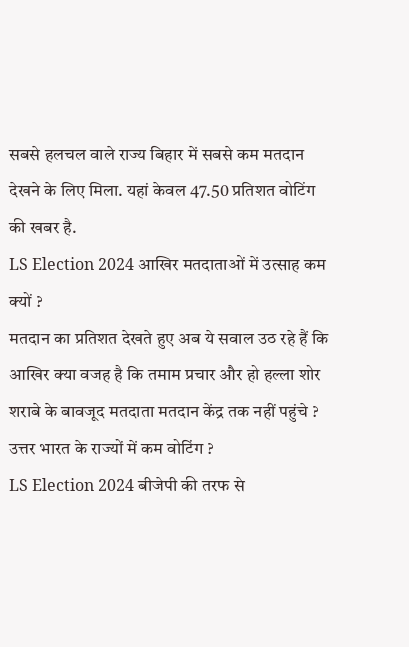सबसे हलचल वाले राज्य बिहार में सबसे कम मतदान देखने के लिए मिला. यहां केवल 47.50 प्रतिशत वोटिंग की खबर है.
LS Election 2024 आखिर मतदाताओं में उत्साह कम क्यों ?
मतदान का प्रतिशत देखते हुए अब ये सवाल उठ रहे हैं कि आखिर क्या वजह है कि तमाम प्रचार और हो हल्ला शोर शराबे के बावजूद मतदाता मतदान केंद्र तक नहीं पहुंचे ?
उत्तर भारत के राज्यों में कम वोटिंग ?
LS Election 2024 बीजेपी की तरफ से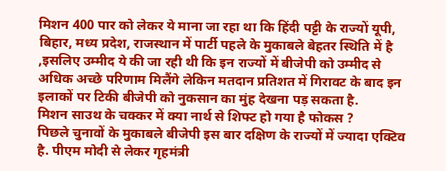मिशन 400 पार को लेकर ये माना जा रहा था कि हिंदी पट्टी के राज्यों यूपी, बिहार, मध्य प्रदेश, राजस्थान में पार्टी पहले के मुकाबले बेहतर स्थिति में है ,इसलिए उम्मीद ये की जा रही थी कि इन राज्यों में बीजेपी को उम्मीद से अधिक अच्छे परिणाम मिलैंगे लेकिन मतदान प्रतिशत में गिरावट के बाद इन इलाकों पर टिकी बीजेपी को नुकसान का मुंह देखना पड़ सकता है.
मिशन साउथ के चक्कर में क्या नार्थ से शिफ्ट हो गया है फोकस ?
पिछले चुनावों के मुकाबले बीजेपी इस बार दक्षिण के राज्यों में ज्यादा एक्टिव है. पीएम मोदी से लेकर गृहमंत्री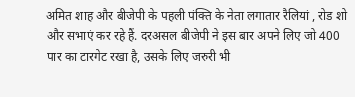अमित शाह और बीजेपी के पहली पंक्ति के नेता लगातार रैलियां , रोड शो और सभाएं कर रहे हैं. दरअसल बीजेपी ने इस बार अपने लिए जो 400 पार का टारगेट रखा है, उसके लिए जरुरी भी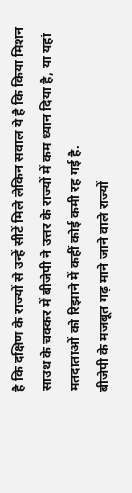है कि दक्षिण के राज्यों से उन्हें सीटें मिले लेकिन सवाल ये है कि किया मिशन साउथ के चक्कर में बीजेपी ने उत्तर के राज्यों में कम ध्यान दिया है, या यहां मतदाताओं को रिझाने में कहीं कोई कमी रह गई है.
बीजेपी के मजबूत गढ़ माने जाने वाले राज्यों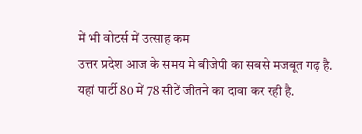में भी वोटर्स में उत्साह कम
उत्तर प्रदेश आज के समय मे बीजेपी का सबसे मजबूत गढ़ है. यहां पार्टी 80 में 78 सीटें जीतने का दावा कर रही है.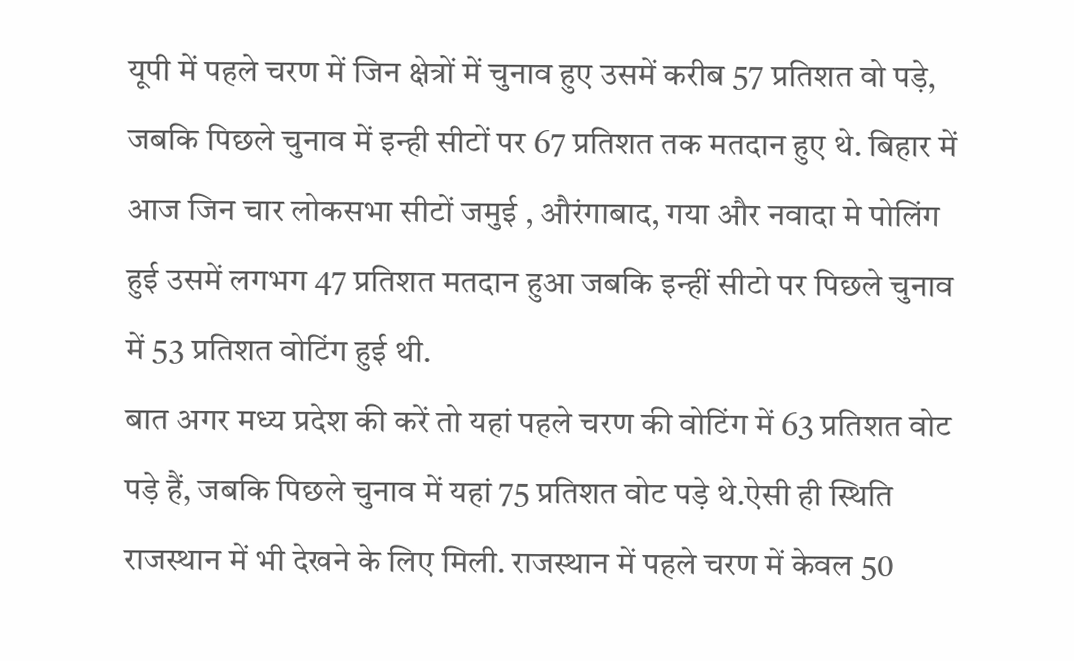यूपी में पहले चरण में जिन क्षेत्रों में चुनाव हुए उसमें करीब 57 प्रतिशत वो पड़े, जबकि पिछले चुनाव में इन्ही सीटों पर 67 प्रतिशत तक मतदान हुए थे. बिहार में आज जिन चार लोकसभा सीटों जमुई , औरंगाबाद, गया और नवादा मे पोलिंग हुई उसमें लगभग 47 प्रतिशत मतदान हुआ जबकि इन्हीं सीटो पर पिछले चुनाव में 53 प्रतिशत वोटिंग हुई थी.
बात अगर मध्य प्रदेश की करें तो यहां पहले चरण की वोटिंग में 63 प्रतिशत वोट पड़े हैं, जबकि पिछले चुनाव में यहां 75 प्रतिशत वोट पड़े थे.ऐसी ही स्थिति राजस्थान में भी देखने के लिए मिली. राजस्थान में पहले चरण में केवल 50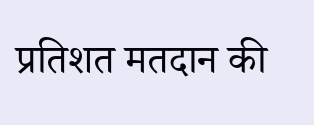प्रतिशत मतदान की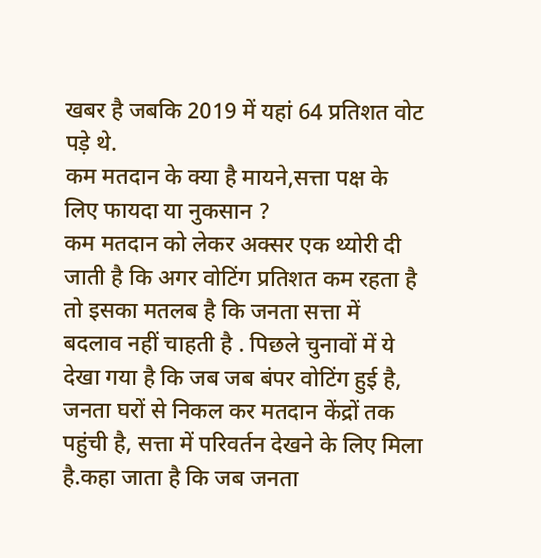खबर है जबकि 2019 में यहां 64 प्रतिशत वोट पड़े थे.
कम मतदान के क्या है मायने,सत्ता पक्ष के लिए फायदा या नुकसान ?
कम मतदान को लेकर अक्सर एक थ्योरी दी जाती है कि अगर वोटिंग प्रतिशत कम रहता है तो इसका मतलब है कि जनता सत्ता में बदलाव नहीं चाहती है . पिछले चुनावों में ये देखा गया है कि जब जब बंपर वोटिंग हुई है, जनता घरों से निकल कर मतदान केंद्रों तक पहुंची है, सत्ता में परिवर्तन देखने के लिए मिला है.कहा जाता है कि जब जनता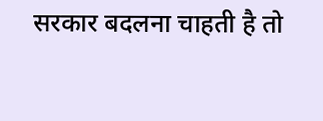सरकार बदलना चाहती है तो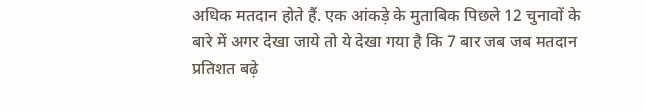अधिक मतदान होते हैं. एक आंकड़े के मुताबिक पिछले 12 चुनावों के बारे में अगर देखा जाये तो ये देखा गया है कि 7 बार जब जब मतदान प्रतिशत बढ़े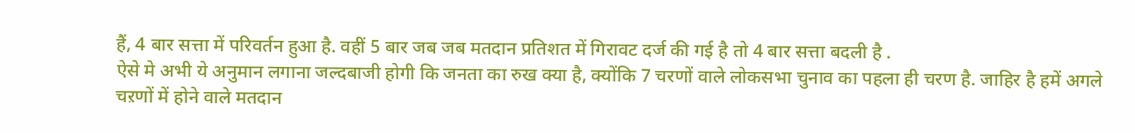हैं, 4 बार सत्ता में परिवर्तन हुआ है. वहीं 5 बार जब जब मतदान प्रतिशत में गिरावट दर्ज की गई है तो 4 बार सत्ता बदली है .
ऐसे मे अभी ये अनुमान लगाना जल्दबाजी होगी कि जनता का रुख क्या है, क्योंकि 7 चरणों वाले लोकसभा चुनाव का पहला ही चरण है. जाहिर है हमें अगले चऱणों में होने वाले मतदान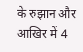के रुझान और आखिर में 4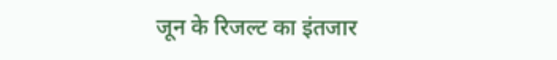जून के रिजल्ट का इंतजार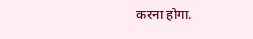करना होगा.